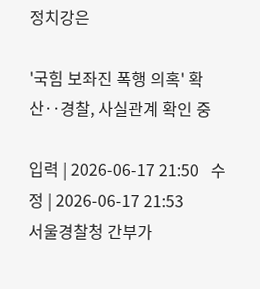정치강은

'국힘 보좌진 폭행 의혹' 확산‥경찰, 사실관계 확인 중

입력 | 2026-06-17 21:50   수정 | 2026-06-17 21:53
서울경찰청 간부가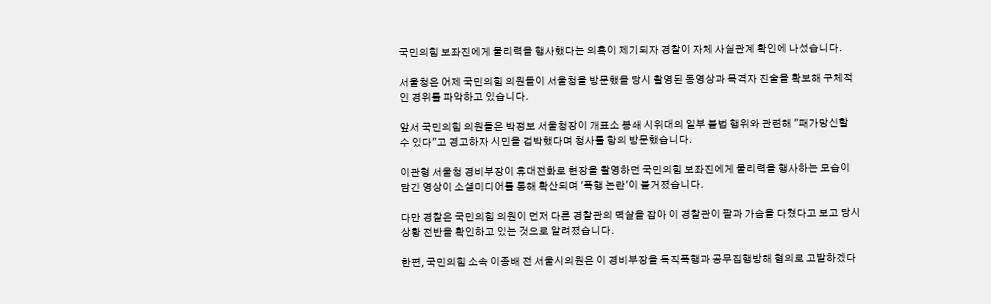국민의힘 보좌진에게 물리력을 행사했다는 의혹이 제기되자 경찰이 자체 사실관계 확인에 나섰습니다.

서울청은 어제 국민의힘 의원들이 서울청을 방문했을 당시 촬영된 동영상과 목격자 진술을 확보해 구체적인 경위를 파악하고 있습니다.

앞서 국민의힘 의원들은 박정보 서울청장이 개표소 봉쇄 시위대의 일부 불법 행위와 관련해 ″패가망신할 수 있다″고 경고하자 시민을 겁박했다며 청사를 항의 방문했습니다.

이관형 서울청 경비부장이 휴대전화로 현장을 촬영하던 국민의힘 보좌진에게 물리력을 행사하는 모습이 담긴 영상이 소셜미디어를 통해 확산되며 ′폭행 논란′이 불거졌습니다.

다만 경찰은 국민의힘 의원이 먼저 다른 경찰관의 멱살을 잡아 이 경찰관이 팔과 가슴을 다쳤다고 보고 당시 상황 전반을 확인하고 있는 것으로 알려졌습니다.

한편, 국민의힘 소속 이종배 전 서울시의원은 이 경비부장을 독직폭행과 공무집행방해 혐의로 고발하겠다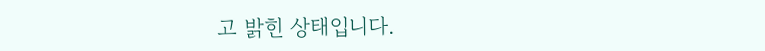고 밝힌 상태입니다.